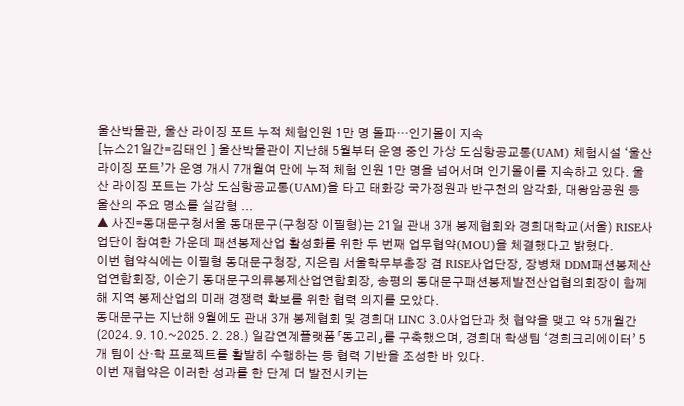울산박물관, 울산 라이징 포트 누적 체험인원 1만 명 돌파…인기몰이 지속
[뉴스21일간=김태인 ] 울산박물관이 지난해 5월부터 운영 중인 가상 도심항공교통(UAM) 체험시설 ‘울산 라이징 포트’가 운영 개시 7개월여 만에 누적 체험 인원 1만 명을 넘어서며 인기몰이를 지속하고 있다. 울산 라이징 포트는 가상 도심항공교통(UAM)을 타고 태화강 국가정원과 반구천의 암각화, 대왕암공원 등 울산의 주요 명소를 실감형 ...
▲ 사진=동대문구청서울 동대문구(구청장 이필형)는 21일 관내 3개 봉제협회와 경희대학교(서울) RISE사업단이 참여한 가운데 패션봉제산업 활성화를 위한 두 번째 업무협약(MOU)을 체결했다고 밝혔다.
이번 협약식에는 이필형 동대문구청장, 지은림 서울학무부총장 겸 RISE사업단장, 장병채 DDM패션봉제산업연합회장, 이순기 동대문구의류봉제산업연합회장, 송평의 동대문구패션봉제발전산업협의회장이 함께해 지역 봉제산업의 미래 경쟁력 확보를 위한 협력 의지를 모았다.
동대문구는 지난해 9월에도 관내 3개 봉제협회 및 경희대 LINC 3.0사업단과 첫 협약을 맺고 약 5개월간(2024. 9. 10.~2025. 2. 28.) 일감연계플랫폼「동고리」를 구축했으며, 경희대 학생팀 ‘경희크리에이터’ 5개 팀이 산·학 프로젝트를 활발히 수행하는 등 협력 기반을 조성한 바 있다.
이번 재협약은 이러한 성과를 한 단계 더 발전시키는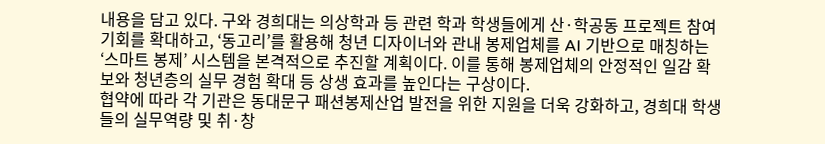내용을 담고 있다. 구와 경희대는 의상학과 등 관련 학과 학생들에게 산·학공동 프로젝트 참여 기회를 확대하고, ‘동고리’를 활용해 청년 디자이너와 관내 봉제업체를 AI 기반으로 매칭하는 ‘스마트 봉제’ 시스템을 본격적으로 추진할 계획이다. 이를 통해 봉제업체의 안정적인 일감 확보와 청년층의 실무 경험 확대 등 상생 효과를 높인다는 구상이다.
협약에 따라 각 기관은 동대문구 패션봉제산업 발전을 위한 지원을 더욱 강화하고, 경희대 학생들의 실무역량 및 취·창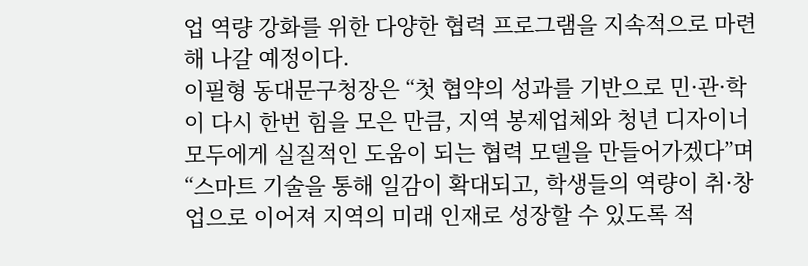업 역량 강화를 위한 다양한 협력 프로그램을 지속적으로 마련해 나갈 예정이다.
이필형 동대문구청장은 “첫 협약의 성과를 기반으로 민·관·학이 다시 한번 힘을 모은 만큼, 지역 봉제업체와 청년 디자이너 모두에게 실질적인 도움이 되는 협력 모델을 만들어가겠다”며 “스마트 기술을 통해 일감이 확대되고, 학생들의 역량이 취·창업으로 이어져 지역의 미래 인재로 성장할 수 있도록 적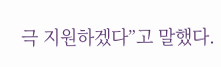극 지원하겠다”고 말했다.